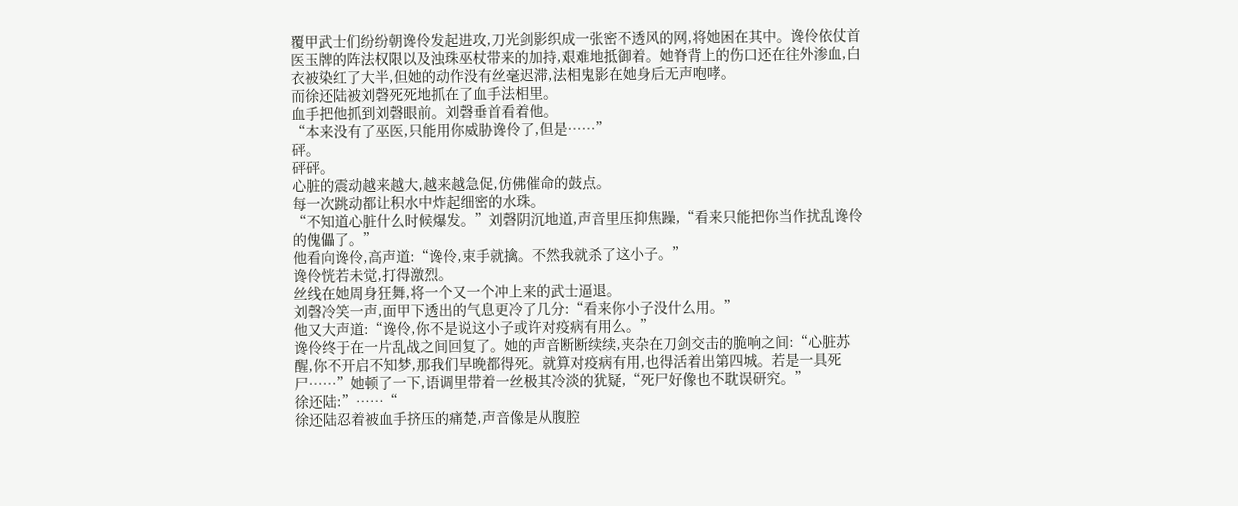覆甲武士们纷纷朝谗伶发起进攻,刀光剑影织成一张密不透风的网,将她困在其中。谗伶依仗首医玉牌的阵法权限以及浊珠巫杖带来的加持,艰难地抵御着。她脊背上的伤口还在往外渗血,白衣被染红了大半,但她的动作没有丝毫迟滞,法相鬼影在她身后无声咆哮。
而徐还陆被刘磬死死地抓在了血手法相里。
血手把他抓到刘磬眼前。刘磬垂首看着他。
“本来没有了巫医,只能用你威胁谗伶了,但是……”
砰。
砰砰。
心脏的震动越来越大,越来越急促,仿佛催命的鼓点。
每一次跳动都让积水中炸起细密的水珠。
“不知道心脏什么时候爆发。”刘磬阴沉地道,声音里压抑焦躁,“看来只能把你当作扰乱谗伶的傀儡了。”
他看向谗伶,高声道:“谗伶,束手就擒。不然我就杀了这小子。”
谗伶恍若未觉,打得激烈。
丝线在她周身狂舞,将一个又一个冲上来的武士逼退。
刘磬冷笑一声,面甲下透出的气息更冷了几分:“看来你小子没什么用。”
他又大声道:“谗伶,你不是说这小子或许对疫病有用么。”
谗伶终于在一片乱战之间回复了。她的声音断断续续,夹杂在刀剑交击的脆响之间:“心脏苏醒,你不开启不知梦,那我们早晚都得死。就算对疫病有用,也得活着出第四城。若是一具死尸……”她顿了一下,语调里带着一丝极其冷淡的犹疑,“死尸好像也不耽误研究。”
徐还陆:”……“
徐还陆忍着被血手挤压的痛楚,声音像是从腹腔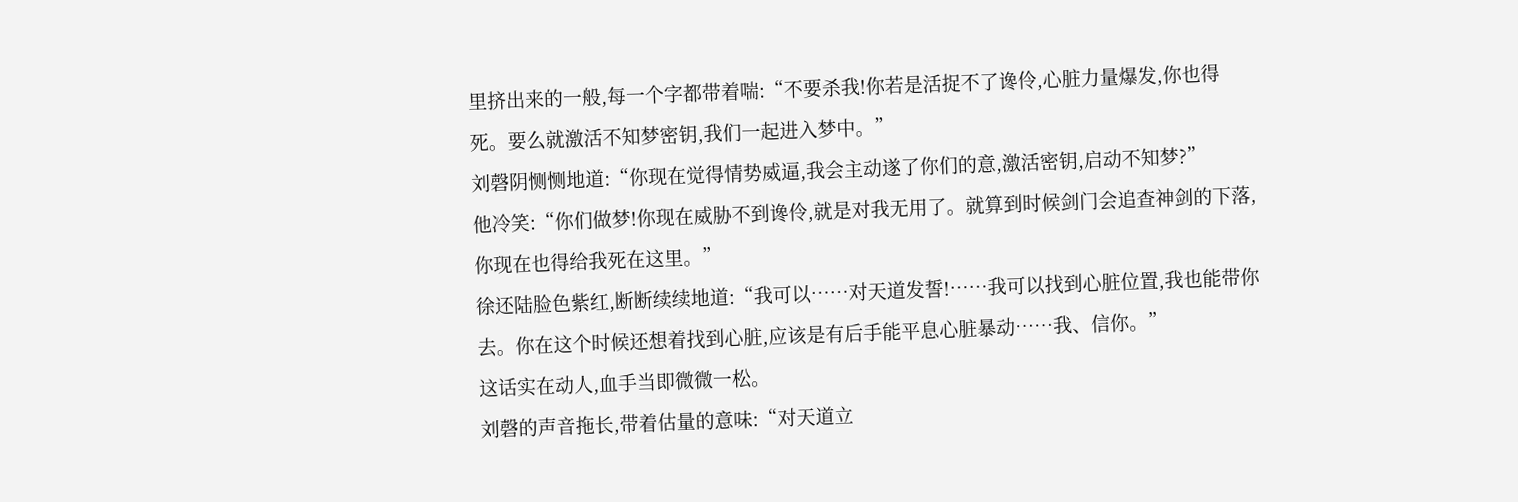里挤出来的一般,每一个字都带着喘:“不要杀我!你若是活捉不了谗伶,心脏力量爆发,你也得死。要么就激活不知梦密钥,我们一起进入梦中。”
刘磬阴恻恻地道:“你现在觉得情势威逼,我会主动遂了你们的意,激活密钥,启动不知梦?”
他冷笑:“你们做梦!你现在威胁不到谗伶,就是对我无用了。就算到时候剑门会追查神剑的下落,你现在也得给我死在这里。”
徐还陆脸色紫红,断断续续地道:“我可以……对天道发誓!……我可以找到心脏位置,我也能带你去。你在这个时候还想着找到心脏,应该是有后手能平息心脏暴动……我、信你。”
这话实在动人,血手当即微微一松。
刘磬的声音拖长,带着估量的意味:“对天道立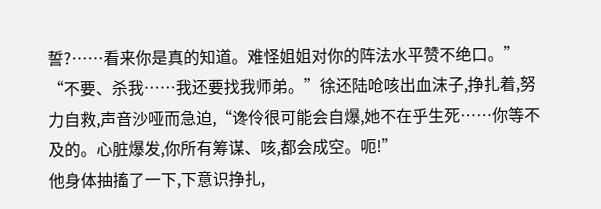誓?……看来你是真的知道。难怪姐姐对你的阵法水平赞不绝口。”
“不要、杀我……我还要找我师弟。”徐还陆呛咳出血沫子,挣扎着,努力自救,声音沙哑而急迫,“谗伶很可能会自爆,她不在乎生死……你等不及的。心脏爆发,你所有筹谋、咳,都会成空。呃!”
他身体抽搐了一下,下意识挣扎,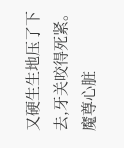又硬生生地压了下去,牙关咬得死紧。
魔尊心脏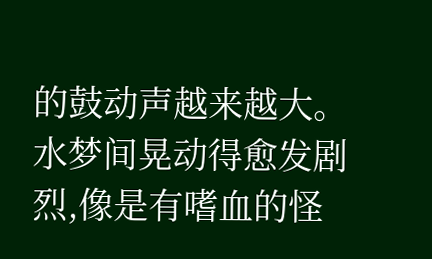的鼓动声越来越大。
水梦间晃动得愈发剧烈,像是有嗜血的怪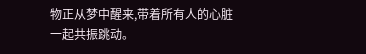物正从梦中醒来,带着所有人的心脏一起共振跳动。